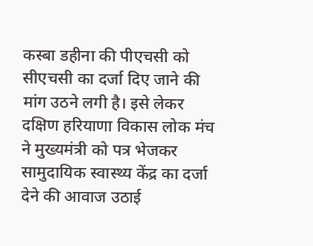कस्बा डहीना की पीएचसी को सीएचसी का दर्जा दिए जाने की मांग उठने लगी है। इसे लेकर दक्षिण हरियाणा विकास लोक मंच ने मुख्यमंत्री को पत्र भेजकर सामुदायिक स्वास्थ्य केंद्र का दर्जा देने की आवाज उठाई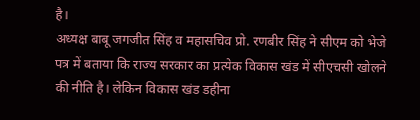है।
अध्यक्ष बाबू जगजीत सिंह व महासचिव प्रो. रणबीर सिंह ने सीएम को भेजे पत्र में बताया कि राज्य सरकार का प्रत्येक विकास खंड में सीएचसी खोलने की नीति है। लेकिन विकास खंड डहीना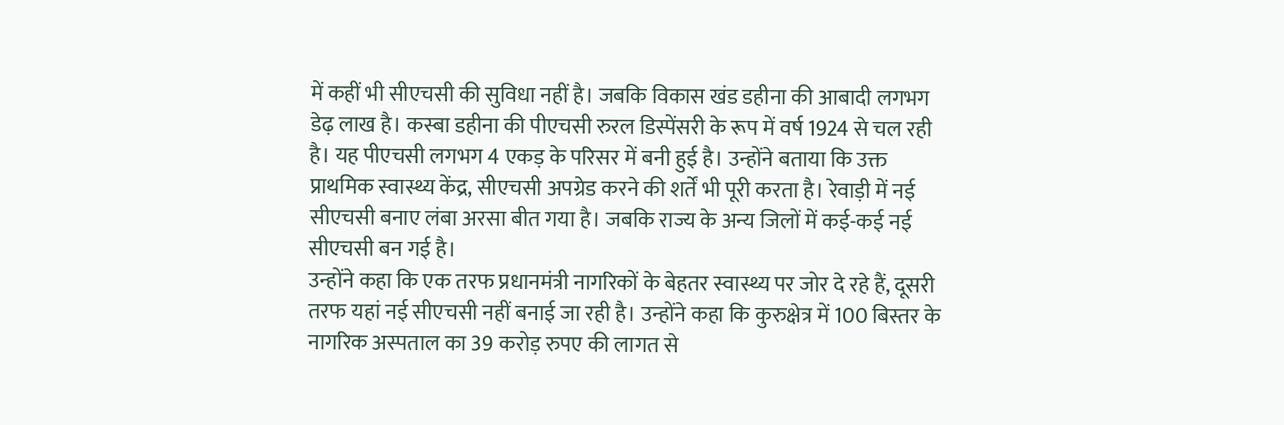में कहीं भी सीएचसी की सुविधा नहीं है। जबकि विकास खंड डहीना की आबादी लगभग डेढ़ लाख है। कस्बा डहीना की पीएचसी रुरल डिस्पेंसरी के रूप में वर्ष 1924 से चल रही है। यह पीएचसी लगभग 4 एकड़ के परिसर में बनी हुई है। उन्होंने बताया कि उक्त प्राथमिक स्वास्थ्य केंद्र, सीएचसी अपग्रेड करने की शर्तें भी पूरी करता है। रेवाड़ी में नई सीएचसी बनाए लंबा अरसा बीत गया है। जबकि राज्य के अन्य जिलों में कई-कई नई सीएचसी बन गई है।
उन्होंने कहा कि एक तरफ प्रधानमंत्री नागरिकों के बेहतर स्वास्थ्य पर जोर दे रहे हैं, दूसरी तरफ यहां नई सीएचसी नहीं बनाई जा रही है। उन्होंने कहा कि कुरुक्षेत्र में 100 बिस्तर के नागरिक अस्पताल का 39 करोड़ रुपए की लागत से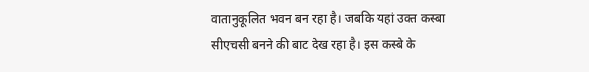वातानुकूलित भवन बन रहा है। जबकि यहां उक्त कस्बा सीएचसी बनने की बाट देख रहा है। इस कस्बे के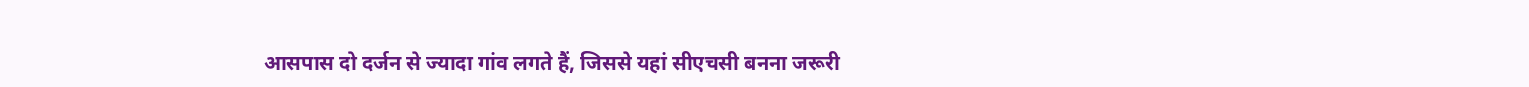आसपास दो दर्जन से ज्यादा गांव लगते हैं, जिससे यहां सीएचसी बनना जरूरी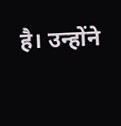है। उन्होंने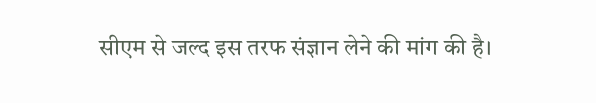सीएम से जल्द इस तरफ संज्ञान लेने की मांग की है।